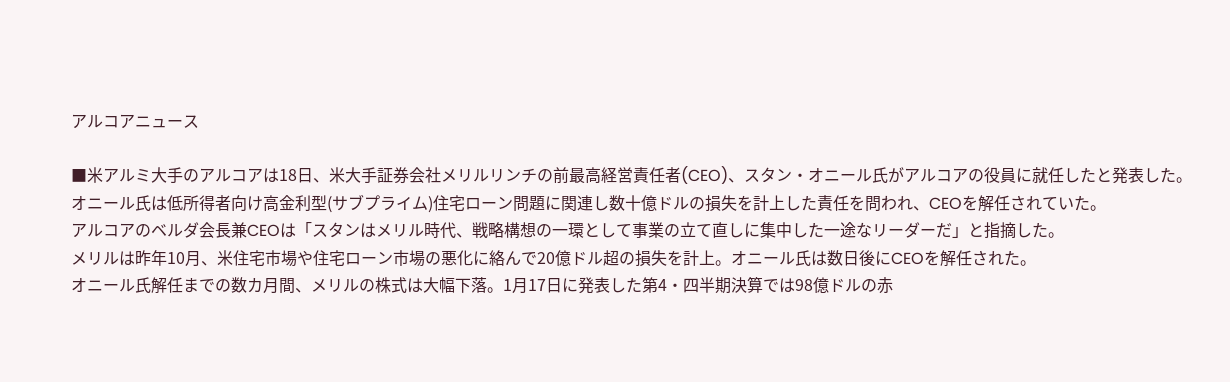アルコアニュース

■米アルミ大手のアルコアは18日、米大手証券会社メリルリンチの前最高経営責任者(CEO)、スタン・オニール氏がアルコアの役員に就任したと発表した。オニール氏は低所得者向け高金利型(サブプライム)住宅ローン問題に関連し数十億ドルの損失を計上した責任を問われ、CEOを解任されていた。
アルコアのベルダ会長兼CEOは「スタンはメリル時代、戦略構想の一環として事業の立て直しに集中した一途なリーダーだ」と指摘した。
メリルは昨年10月、米住宅市場や住宅ローン市場の悪化に絡んで20億ドル超の損失を計上。オニール氏は数日後にCEOを解任された。
オニール氏解任までの数カ月間、メリルの株式は大幅下落。1月17日に発表した第4・四半期決算では98億ドルの赤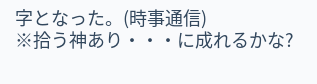字となった。(時事通信)
※拾う神あり・・・に成れるかな?